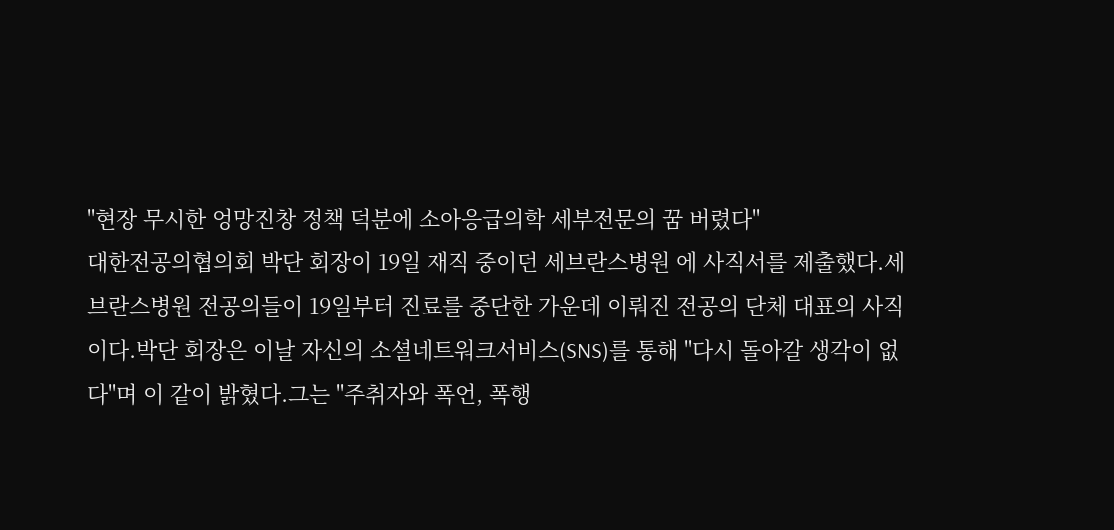"현장 무시한 엉망진창 정책 덕분에 소아응급의학 세부전문의 꿈 버렸다"
대한전공의협의회 박단 회장이 19일 재직 중이던 세브란스병원 에 사직서를 제출했다.세브란스병원 전공의들이 19일부터 진료를 중단한 가운데 이뤄진 전공의 단체 대표의 사직이다.박단 회장은 이날 자신의 소셜네트워크서비스(SNS)를 통해 "다시 돌아갈 생각이 없다"며 이 같이 밝혔다.그는 "주취자와 폭언, 폭행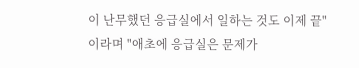이 난무했던 응급실에서 일하는 것도 이제 끝"이라며 "애초에 응급실은 문제가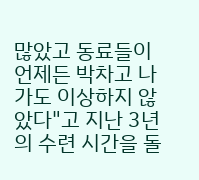많았고 동료들이 언제든 박차고 나가도 이상하지 않았다"고 지난 3년의 수련 시간을 돌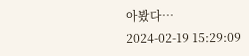아봤다…
2024-02-19 15:29:09